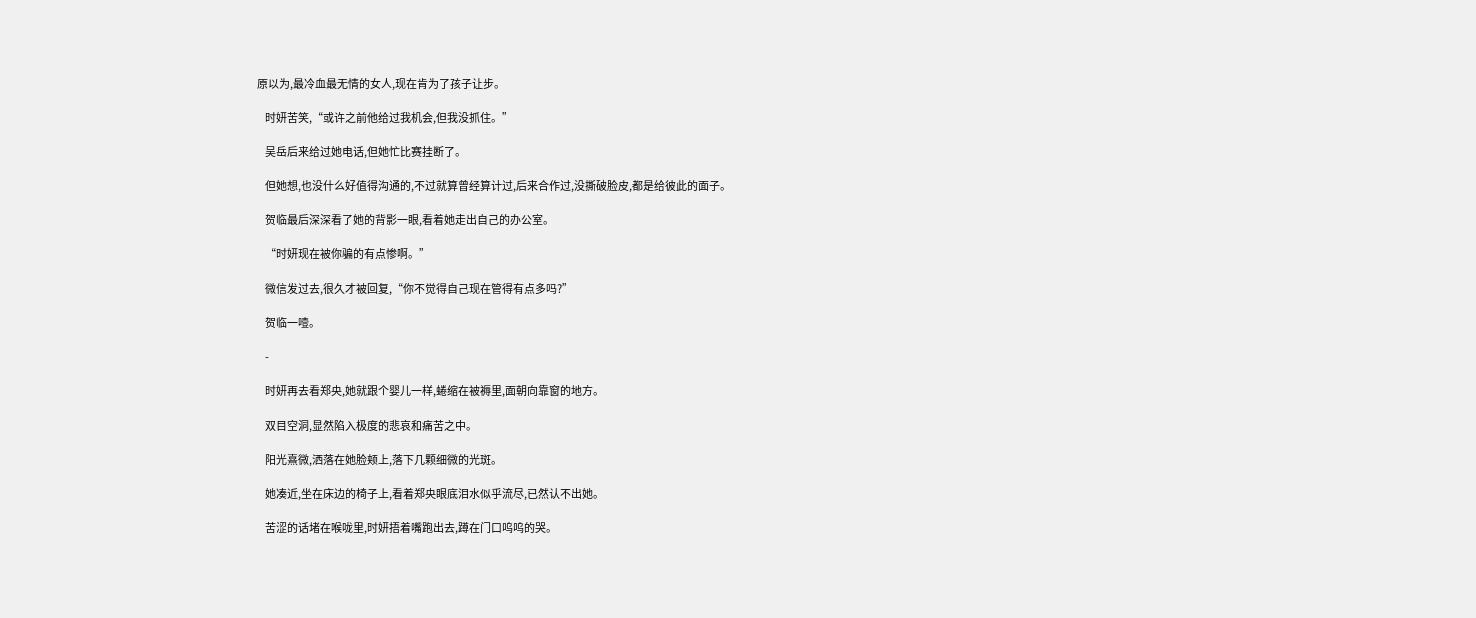原以为,最冷血最无情的女人,现在肯为了孩子让步。

    时妍苦笑,“或许之前他给过我机会,但我没抓住。”

    吴岳后来给过她电话,但她忙比赛挂断了。

    但她想,也没什么好值得沟通的,不过就算曾经算计过,后来合作过,没撕破脸皮,都是给彼此的面子。

    贺临最后深深看了她的背影一眼,看着她走出自己的办公室。

    “时妍现在被你骗的有点惨啊。”

    微信发过去,很久才被回复,“你不觉得自己现在管得有点多吗?”

    贺临一噎。

    -

    时妍再去看郑央,她就跟个婴儿一样,蜷缩在被褥里,面朝向靠窗的地方。

    双目空洞,显然陷入极度的悲哀和痛苦之中。

    阳光熹微,洒落在她脸颊上,落下几颗细微的光斑。

    她凑近,坐在床边的椅子上,看着郑央眼底泪水似乎流尽,已然认不出她。

    苦涩的话堵在喉咙里,时妍捂着嘴跑出去,蹲在门口呜呜的哭。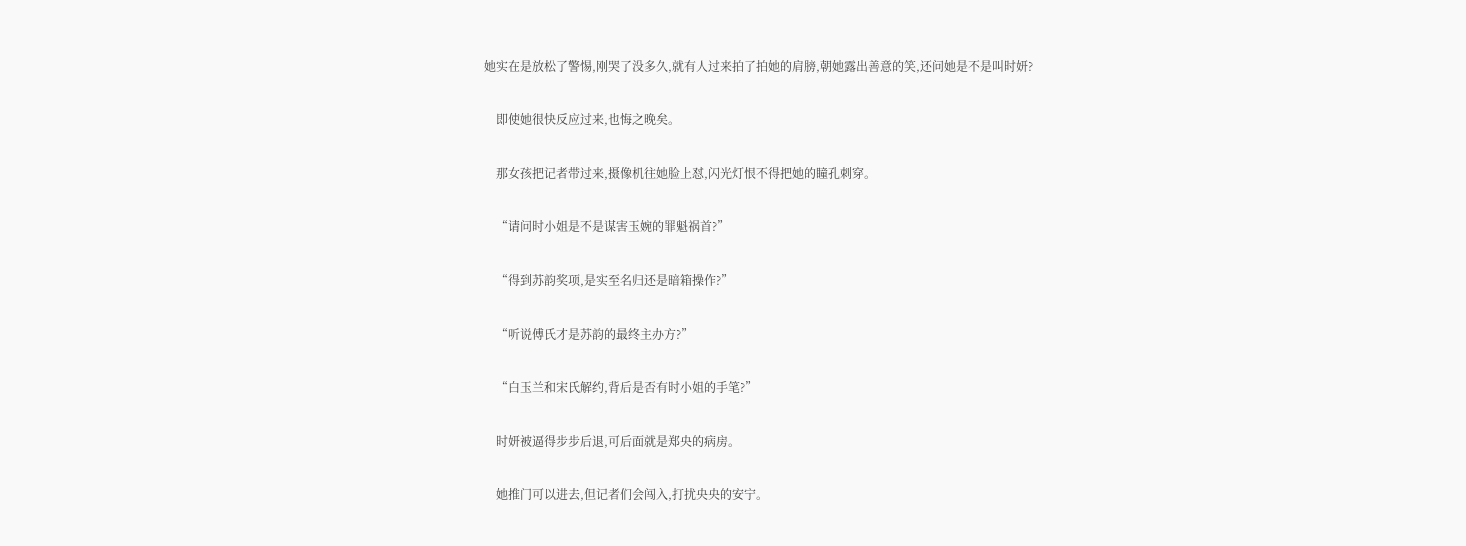她实在是放松了警惕,刚哭了没多久,就有人过来拍了拍她的肩膀,朝她露出善意的笑,还问她是不是叫时妍?

    即使她很快反应过来,也悔之晚矣。

    那女孩把记者带过来,摄像机往她脸上怼,闪光灯恨不得把她的瞳孔刺穿。

    “请问时小姐是不是谋害玉婉的罪魁祸首?”

    “得到苏韵奖项,是实至名归还是暗箱操作?”

    “听说傅氏才是苏韵的最终主办方?”

    “白玉兰和宋氏解约,背后是否有时小姐的手笔?”

    时妍被逼得步步后退,可后面就是郑央的病房。

    她推门可以进去,但记者们会闯入,打扰央央的安宁。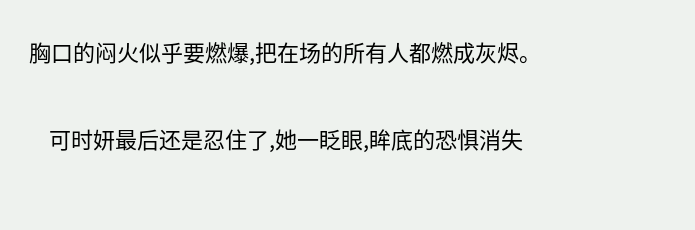胸口的闷火似乎要燃爆,把在场的所有人都燃成灰烬。

    可时妍最后还是忍住了,她一眨眼,眸底的恐惧消失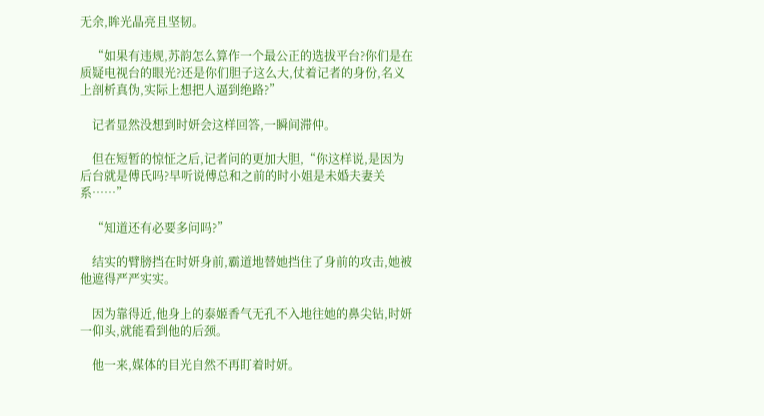无余,眸光晶亮且坚韧。

    “如果有违规,苏韵怎么算作一个最公正的选拔平台?你们是在质疑电视台的眼光?还是你们胆子这么大,仗着记者的身份,名义上剖析真伪,实际上想把人逼到绝路?”

    记者显然没想到时妍会这样回答,一瞬间滞仲。

    但在短暂的惊怔之后,记者问的更加大胆,“你这样说,是因为后台就是傅氏吗?早听说傅总和之前的时小姐是未婚夫妻关系……”

    “知道还有必要多问吗?”

    结实的臂膀挡在时妍身前,霸道地替她挡住了身前的攻击,她被他遮得严严实实。

    因为靠得近,他身上的泰姬香气无孔不入地往她的鼻尖钻,时妍一仰头,就能看到他的后颈。

    他一来,媒体的目光自然不再盯着时妍。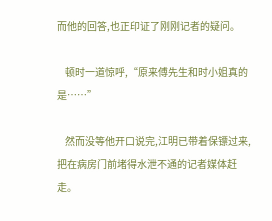而他的回答,也正印证了刚刚记者的疑问。

    顿时一道惊呼,“原来傅先生和时小姐真的是……”

    然而没等他开口说完,江明已带着保镖过来,把在病房门前堵得水泄不通的记者媒体赶走。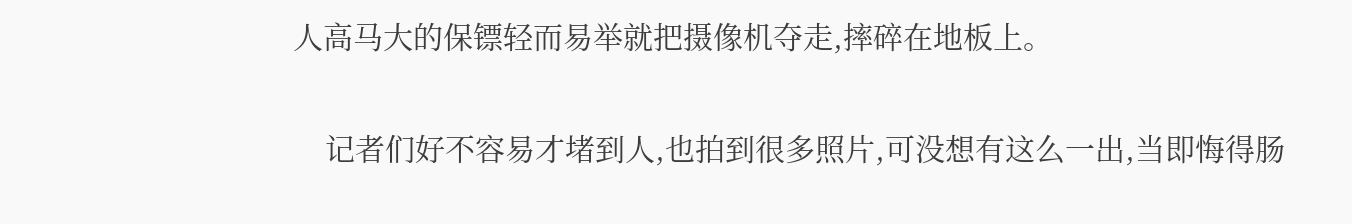人高马大的保镖轻而易举就把摄像机夺走,摔碎在地板上。

    记者们好不容易才堵到人,也拍到很多照片,可没想有这么一出,当即悔得肠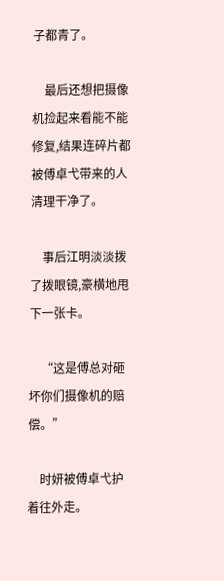子都青了。

    最后还想把摄像机捡起来看能不能修复,结果连碎片都被傅卓弋带来的人清理干净了。

    事后江明淡淡拨了拨眼镜,豪横地甩下一张卡。

    “这是傅总对砸坏你们摄像机的赔偿。”

    时妍被傅卓弋护着往外走。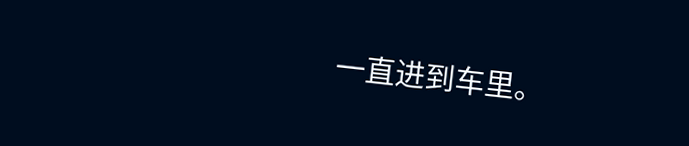一直进到车里。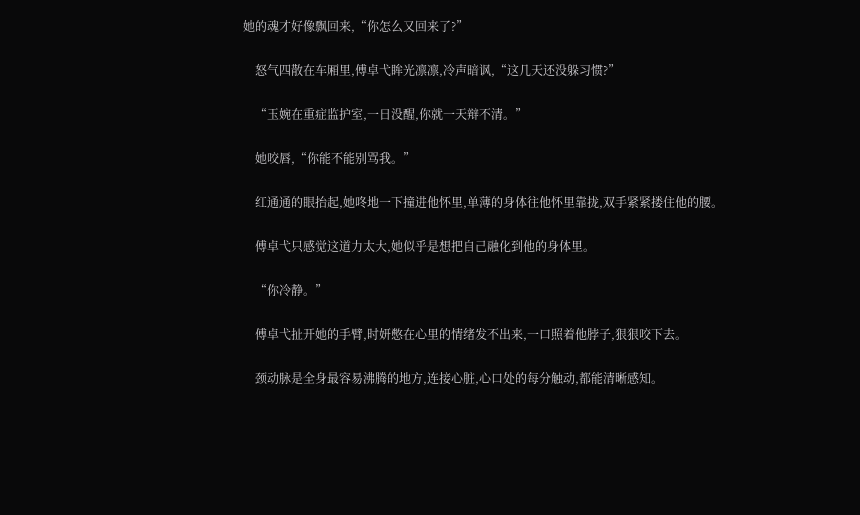她的魂才好像飘回来,“你怎么又回来了?”

    怒气四散在车厢里,傅卓弋眸光凛凛,冷声暗讽,“这几天还没躲习惯?”

    “玉婉在重症监护室,一日没醒,你就一天辩不清。”

    她咬唇,“你能不能别骂我。”

    红通通的眼抬起,她咚地一下撞进他怀里,单薄的身体往他怀里靠拢,双手紧紧搂住他的腰。

    傅卓弋只感觉这道力太大,她似乎是想把自己融化到他的身体里。

    “你冷静。”

    傅卓弋扯开她的手臂,时妍憋在心里的情绪发不出来,一口照着他脖子,狠狠咬下去。

    颈动脉是全身最容易沸腾的地方,连接心脏,心口处的每分触动,都能清晰感知。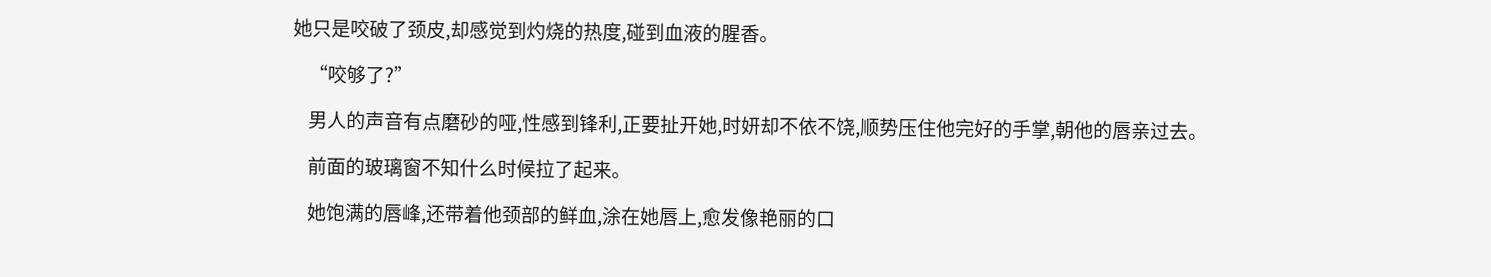她只是咬破了颈皮,却感觉到灼烧的热度,碰到血液的腥香。

    “咬够了?”

    男人的声音有点磨砂的哑,性感到锋利,正要扯开她,时妍却不依不饶,顺势压住他完好的手掌,朝他的唇亲过去。

    前面的玻璃窗不知什么时候拉了起来。

    她饱满的唇峰,还带着他颈部的鲜血,涂在她唇上,愈发像艳丽的口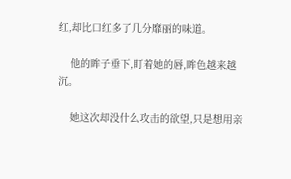红,却比口红多了几分靡丽的味道。

    他的眸子垂下,盯着她的唇,眸色越来越沉。

    她这次却没什么攻击的欲望,只是想用亲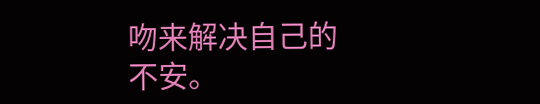吻来解决自己的不安。